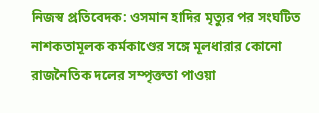নিজস্ব প্রতিবেদক: ওসমান হাদির মৃত্যুর পর সংঘটিত নাশকতামূলক কর্মকাণ্ডের সঙ্গে মূলধারার কোনো রাজনৈতিক দলের সম্পৃক্ততা পাওয়া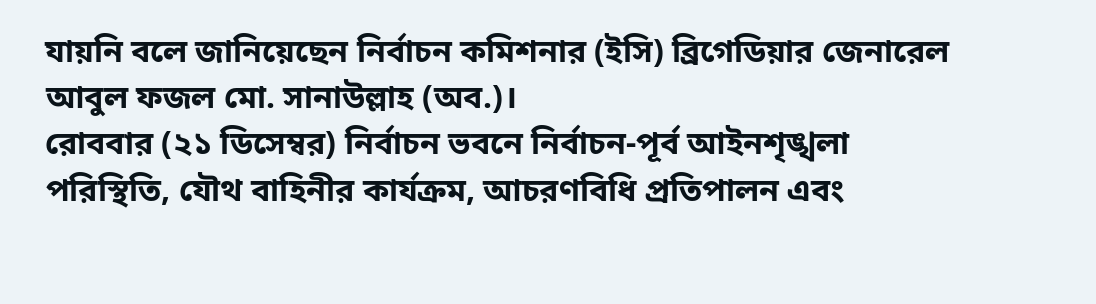যায়নি বলে জানিয়েছেন নির্বাচন কমিশনার (ইসি) ব্রিগেডিয়ার জেনারেল আবুল ফজল মো. সানাউল্লাহ (অব.)।
রোববার (২১ ডিসেম্বর) নির্বাচন ভবনে নির্বাচন-পূর্ব আইনশৃঙ্খলা পরিস্থিতি, যৌথ বাহিনীর কার্যক্রম, আচরণবিধি প্রতিপালন এবং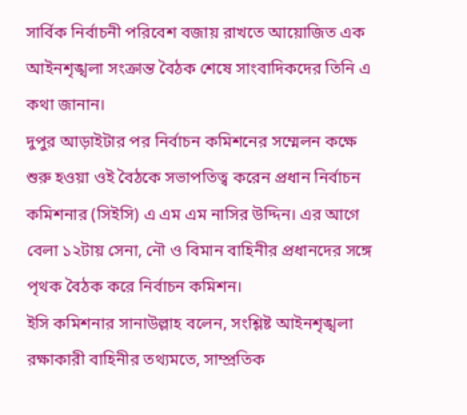সার্বিক নির্বাচনী পরিবেশ বজায় রাখতে আয়োজিত এক আইনশৃঙ্খলা সংক্রান্ত বৈঠক শেষে সাংবাদিকদের তিনি এ কথা জানান।
দুপুর আড়াইটার পর নির্বাচন কমিশনের সম্মেলন কক্ষে শুরু হওয়া ওই বৈঠকে সভাপতিত্ব করেন প্রধান নির্বাচন কমিশনার (সিইসি) এ এম এম নাসির উদ্দিন। এর আগে বেলা ১২টায় সেনা, নৌ ও বিমান বাহিনীর প্রধানদের সঙ্গে পৃথক বৈঠক করে নির্বাচন কমিশন।
ইসি কমিশনার সানাউল্লাহ বলেন, সংশ্লিষ্ট আইনশৃঙ্খলা রক্ষাকারী বাহিনীর তথ্যমতে, সাম্প্রতিক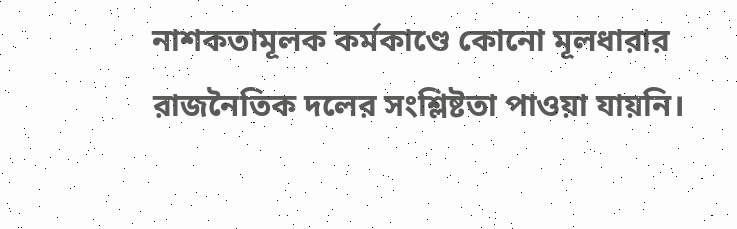নাশকতামূলক কর্মকাণ্ডে কোনো মূলধারার রাজনৈতিক দলের সংশ্লিষ্টতা পাওয়া যায়নি।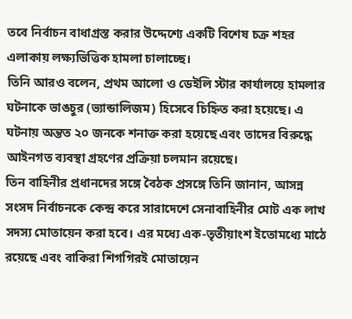তবে নির্বাচন বাধাগ্রস্ত করার উদ্দেশ্যে একটি বিশেষ চক্র শহর এলাকায় লক্ষ্যভিত্তিক হামলা চালাচ্ছে।
তিনি আরও বলেন, প্রথম আলো ও ডেইলি স্টার কার্যালয়ে হামলার ঘটনাকে ভাঙচুর (ভ্যান্ডালিজম) হিসেবে চিহ্নিত করা হয়েছে। এ ঘটনায় অন্তত ২০ জনকে শনাক্ত করা হয়েছে এবং তাদের বিরুদ্ধে আইনগত ব্যবস্থা গ্রহণের প্রক্রিয়া চলমান রয়েছে।
তিন বাহিনীর প্রধানদের সঙ্গে বৈঠক প্রসঙ্গে তিনি জানান, আসন্ন সংসদ নির্বাচনকে কেন্দ্র করে সারাদেশে সেনাবাহিনীর মোট এক লাখ সদস্য মোতায়েন করা হবে। এর মধ্যে এক-তৃতীয়াংশ ইতোমধ্যে মাঠে রয়েছে এবং বাকিরা শিগগিরই মোতায়েন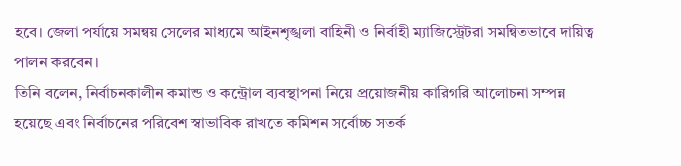হবে। জেলা পর্যায়ে সমন্বয় সেলের মাধ্যমে আইনশৃঙ্খলা বাহিনী ও নির্বাহী ম্যাজিস্ট্রেটরা সমন্বিতভাবে দায়িত্ব পালন করবেন।
তিনি বলেন, নির্বাচনকালীন কমান্ড ও কন্ট্রোল ব্যবস্থাপনা নিয়ে প্রয়োজনীয় কারিগরি আলোচনা সম্পন্ন হয়েছে এবং নির্বাচনের পরিবেশ স্বাভাবিক রাখতে কমিশন সর্বোচ্চ সতর্ক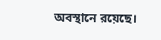অবস্থানে রয়েছে।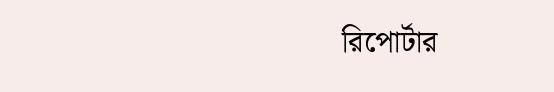রিপোর্টার